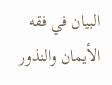البيان في فقه الأيمان والنذور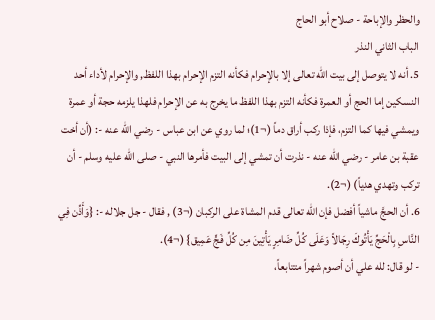والحظر والإباحة - صلاح أبو الحاج
الباب الثاني النذر
5. أنه لا يتوصل إلى بيت الله تعالى إلا بالإحرام فكأنه التزم الإحرام بهذا اللفظ, والإحرام لأداء أحد النسكين إما الحج أو العمرة فكأنه التزم بهذا اللفظ ما يخرج به عن الإحرام فلهذا يلزمه حجة أو عمرة ويمشي فيها كما التزم، فإذا ركب أراق دماً (¬1)؛ لما روي عن ابن عباس - رضي الله عنه -: (أن أخت عقبة بن عامر - رضي الله عنه - نذرت أن تمشي إلى البيت فأمرها النبي - صلى الله عليه وسلم - أن تركب وتهدي هدياً) (¬2).
6. أن الحجَّ ماشياً أفضل فإن الله تعالى قدم المشاة على الركبان (¬3) , فقال - جل جلاله -: {وَأَذِّن فِي النَّاسِ بِالْحَجِّ يَأْتُوكَ رِجَالاً وَعَلَى كُلِّ ضَامِرٍ يَأْتِينَ مِن كُلِّ فَجٍّ عَمِيق} (¬4).
- لو قال: لله علي أن أصوم شهراً متتابعاً،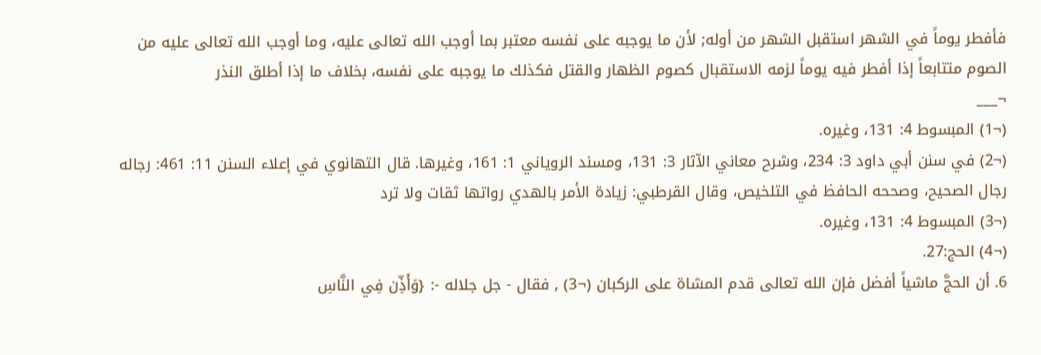فأفطر يوماً في الشهر استقبل الشهر من أوله; لأن ما يوجبه على نفسه معتبر بما أوجب الله تعالى عليه، وما أوجب الله تعالى عليه من الصوم متتابعاً إذا أفطر فيه يوماً لزمه الاستقبال كصوم الظهار والقتل فكذلك ما يوجبه على نفسه، بخلاف ما إذا أطلق النذر
¬___
(¬1) المبسوط 4: 131، وغيره.
(¬2) في سنن أبي داود 3: 234، وشرح معاني الآثار 3: 131، ومسند الروياني 1: 161، وغيرها. قال التهانوي في إعلاء السنن 11: 461: رجاله رجال الصحيح، وصححه الحافظ في التلخيص، وقال القرطبي: زيادة الأمر بالهدي رواتها ثقات ولا ترد
(¬3) المبسوط 4: 131، وغيره.
(¬4) الحج:27.
6. أن الحجَّ ماشياً أفضل فإن الله تعالى قدم المشاة على الركبان (¬3) , فقال - جل جلاله -: {وَأَذِّن فِي النَّاسِ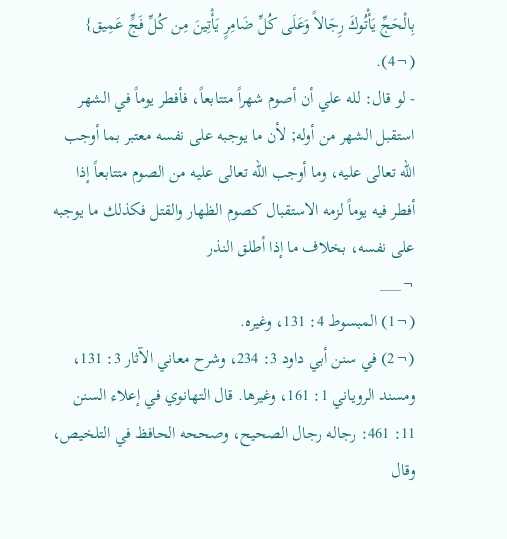بِالْحَجِّ يَأْتُوكَ رِجَالاً وَعَلَى كُلِّ ضَامِرٍ يَأْتِينَ مِن كُلِّ فَجٍّ عَمِيق} (¬4).
- لو قال: لله علي أن أصوم شهراً متتابعاً، فأفطر يوماً في الشهر استقبل الشهر من أوله; لأن ما يوجبه على نفسه معتبر بما أوجب الله تعالى عليه، وما أوجب الله تعالى عليه من الصوم متتابعاً إذا أفطر فيه يوماً لزمه الاستقبال كصوم الظهار والقتل فكذلك ما يوجبه على نفسه، بخلاف ما إذا أطلق النذر
¬___
(¬1) المبسوط 4: 131، وغيره.
(¬2) في سنن أبي داود 3: 234، وشرح معاني الآثار 3: 131، ومسند الروياني 1: 161، وغيرها. قال التهانوي في إعلاء السنن 11: 461: رجاله رجال الصحيح، وصححه الحافظ في التلخيص، وقال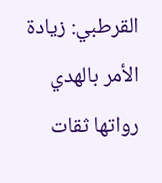القرطبي: زيادة الأمر بالهدي رواتها ثقات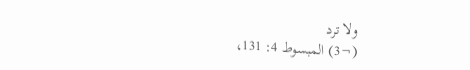ولا ترد
(¬3) المبسوط 4: 131،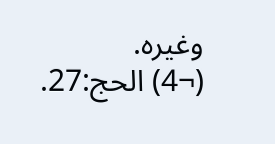وغيره.
(¬4) الحج:27.